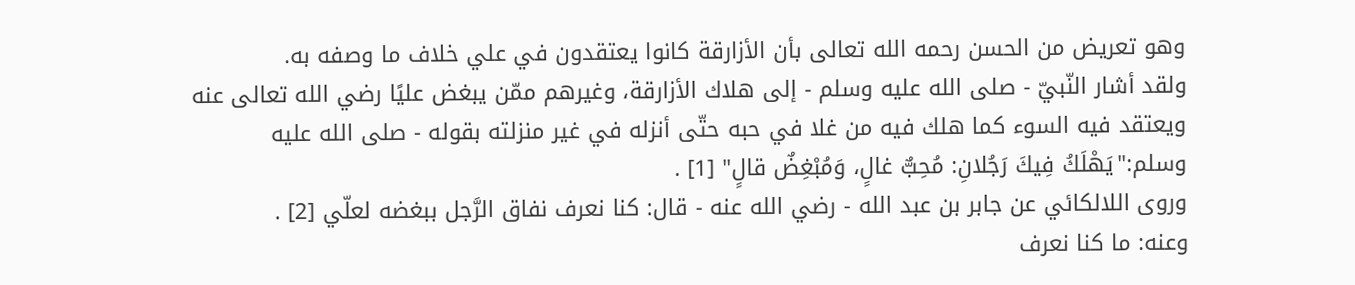وهو تعريض من الحسن رحمه الله تعالى بأن الأزارقة كانوا يعتقدون في علي خلاف ما وصفه به.
ولقد أشار النّبيّ - صلى الله عليه وسلم - إلى هلاك الأزارقة، وغيرهم ممّن يبغض عليًا رضي الله تعالى عنه ويعتقد فيه السوء كما هلك فيه من غلا في حبه حتّى أنزله في غير منزلته بقوله - صلى الله عليه وسلم:"يَهْلَكُ فِيكَ رَجُلانِ: مُحِبٌّ غالٍ، وَمُبْغِضٌ قالٍ" [1] .
وروى اللالكائي عن جابر بن عبد الله - رضي الله عنه - قال: كنا نعرف نفاق الرَّجل ببغضه لعلّي [2] .
وعنه: ما كنا نعرف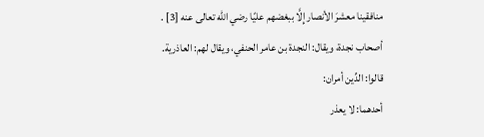منافقينا معشرَ الأنصار إِلَّا ببغضهم عليًا رضي الله تعالى عنه [3] .
أصحاب نجدة، ويقال: النجدة بن عامر الحنفي، ويقال لهم: العاذرية.
قالوا: الدِّين أمران:
أحدهما: لا يعذر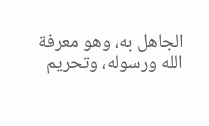الجاهل به، وهو معرفة الله ورسوله، وتحريم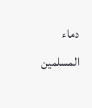دماء المسلمين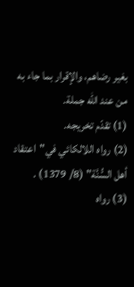بغير رضاهم، والإقرار بما جاء به من عند الله جملة.
(1) تقدّم تخريجه.
(2) رواه اللالكائي في"اعتقاد أهل السُّنَّة" (8/ 1379) .
(3) رواه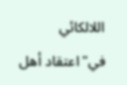اللالكائي في"اعتقاد أهل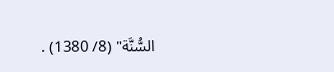السُّنَّة" (8/ 1380) .